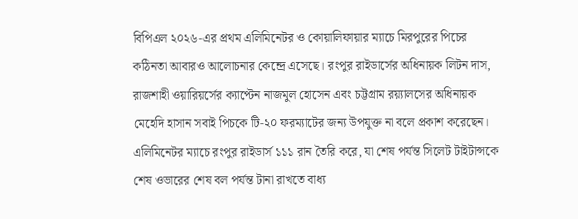বিপিএল ২০২৬‑এর প্রথম এলিমিনেটর ও কোয়ালিফায়ার ম্যাচে মিরপুরের পিচের কঠিনতা আবারও আলোচনার কেন্দ্রে এসেছে। রংপুর রাইডার্সের অধিনায়ক লিটন দাস, রাজশাহী ওয়ারিয়র্সের ক্যাপ্টেন নাজমুল হোসেন এবং চট্টগ্রাম রয়্যালসের অধিনায়ক মেহেদি হাসান সবাই পিচকে টি‑২০ ফরম্যাটের জন্য উপযুক্ত না বলে প্রকাশ করেছেন।
এলিমিনেটর ম্যাচে রংপুর রাইডার্স ১১১ রান তৈরি করে, যা শেষ পর্যন্ত সিলেট টাইটান্সকে শেষ ওভারের শেষ বল পর্যন্ত টানা রাখতে বাধ্য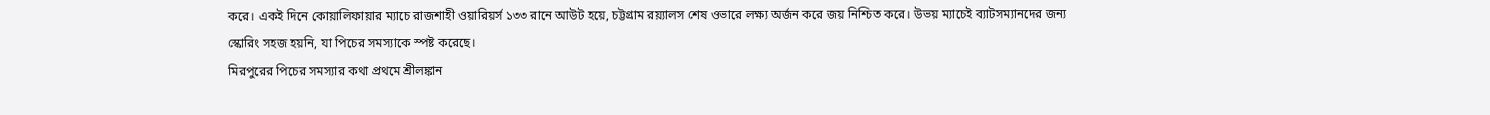করে। একই দিনে কোয়ালিফায়ার ম্যাচে রাজশাহী ওয়ারিয়র্স ১৩৩ রানে আউট হয়ে, চট্টগ্রাম রয়্যালস শেষ ওভারে লক্ষ্য অর্জন করে জয় নিশ্চিত করে। উভয় ম্যাচেই ব্যাটসম্যানদের জন্য স্কোরিং সহজ হয়নি, যা পিচের সমস্যাকে স্পষ্ট করেছে।
মিরপুরের পিচের সমস্যার কথা প্রথমে শ্রীলঙ্কান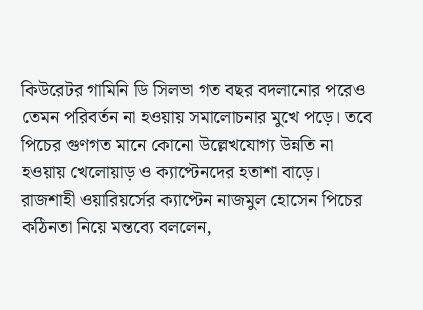কিউরেটর গামিনি ডি সিলভা গত বছর বদলানোর পরেও তেমন পরিবর্তন না হওয়ায় সমালোচনার মুখে পড়ে। তবে পিচের গুণগত মানে কোনো উল্লেখযোগ্য উন্নতি না হওয়ায় খেলোয়াড় ও ক্যাপ্টেনদের হতাশা বাড়ে।
রাজশাহী ওয়ারিয়র্সের ক্যাপ্টেন নাজমুল হোসেন পিচের কঠিনতা নিয়ে মন্তব্যে বললেন,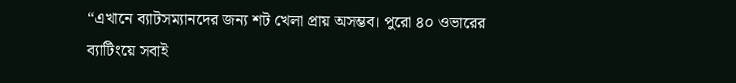“এখানে ব্যাটসম্যানদের জন্য শট খেলা প্রায় অসম্ভব। পুরো ৪০ ওভারের ব্যাটিংয়ে সবাই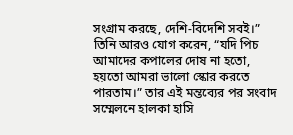সংগ্রাম করছে, দেশি-বিদেশি সবই।” তিনি আরও যোগ করেন, “যদি পিচ আমাদের কপালের দোষ না হতো, হয়তো আমরা ভালো স্কোর করতে পারতাম।” তার এই মন্তব্যের পর সংবাদ সম্মেলনে হালকা হাসি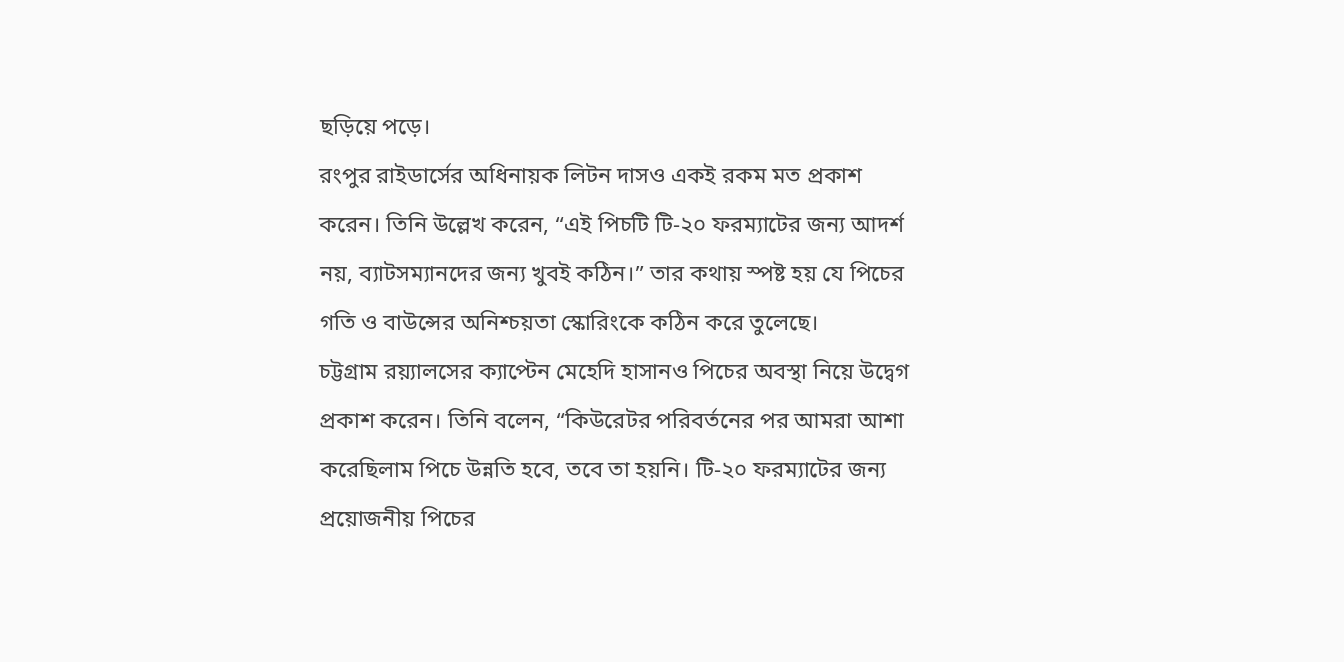ছড়িয়ে পড়ে।
রংপুর রাইডার্সের অধিনায়ক লিটন দাসও একই রকম মত প্রকাশ করেন। তিনি উল্লেখ করেন, “এই পিচটি টি‑২০ ফরম্যাটের জন্য আদর্শ নয়, ব্যাটসম্যানদের জন্য খুবই কঠিন।” তার কথায় স্পষ্ট হয় যে পিচের গতি ও বাউন্সের অনিশ্চয়তা স্কোরিংকে কঠিন করে তুলেছে।
চট্টগ্রাম রয়্যালসের ক্যাপ্টেন মেহেদি হাসানও পিচের অবস্থা নিয়ে উদ্বেগ প্রকাশ করেন। তিনি বলেন, “কিউরেটর পরিবর্তনের পর আমরা আশা করেছিলাম পিচে উন্নতি হবে, তবে তা হয়নি। টি‑২০ ফরম্যাটের জন্য প্রয়োজনীয় পিচের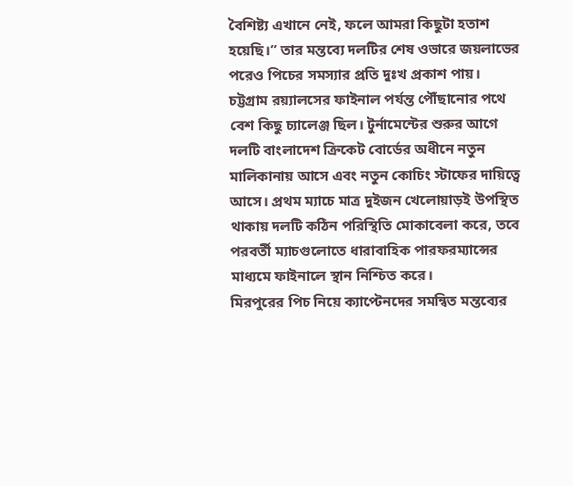বৈশিষ্ট্য এখানে নেই, ফলে আমরা কিছুটা হতাশ হয়েছি।” তার মন্তব্যে দলটির শেষ ওভারে জয়লাভের পরেও পিচের সমস্যার প্রতি দুঃখ প্রকাশ পায়।
চট্টগ্রাম রয়্যালসের ফাইনাল পর্যন্ত পৌঁছানোর পথে বেশ কিছু চ্যালেঞ্জ ছিল। টুর্নামেন্টের শুরুর আগে দলটি বাংলাদেশ ক্রিকেট বোর্ডের অধীনে নতুন মালিকানায় আসে এবং নতুন কোচিং স্টাফের দায়িত্বে আসে। প্রথম ম্যাচে মাত্র দুইজন খেলোয়াড়ই উপস্থিত থাকায় দলটি কঠিন পরিস্থিতি মোকাবেলা করে, তবে পরবর্তী ম্যাচগুলোতে ধারাবাহিক পারফরম্যান্সের মাধ্যমে ফাইনালে স্থান নিশ্চিত করে।
মিরপুরের পিচ নিয়ে ক্যাপ্টেনদের সমন্বিত মন্তব্যের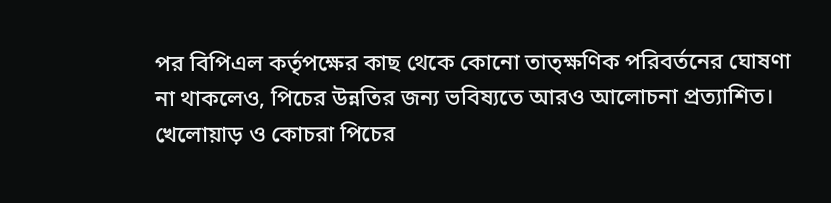পর বিপিএল কর্তৃপক্ষের কাছ থেকে কোনো তাত্ক্ষণিক পরিবর্তনের ঘোষণা না থাকলেও, পিচের উন্নতির জন্য ভবিষ্যতে আরও আলোচনা প্রত্যাশিত। খেলোয়াড় ও কোচরা পিচের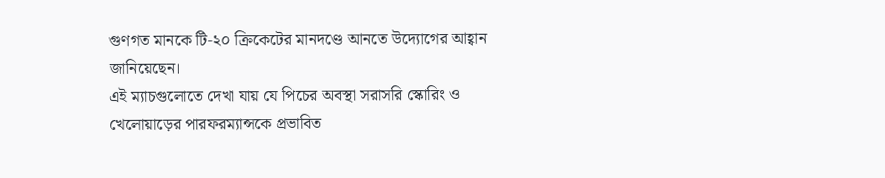গুণগত মানকে টি‑২০ ক্রিকেটের মানদণ্ডে আনতে উদ্যোগের আহ্বান জানিয়েছেন।
এই ম্যাচগুলোতে দেখা যায় যে পিচের অবস্থা সরাসরি স্কোরিং ও খেলোয়াড়ের পারফরম্যান্সকে প্রভাবিত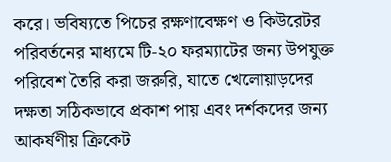করে। ভবিষ্যতে পিচের রক্ষণাবেক্ষণ ও কিউরেটর পরিবর্তনের মাধ্যমে টি‑২০ ফরম্যাটের জন্য উপযুক্ত পরিবেশ তৈরি করা জরুরি, যাতে খেলোয়াড়দের দক্ষতা সঠিকভাবে প্রকাশ পায় এবং দর্শকদের জন্য আকর্ষণীয় ক্রিকেট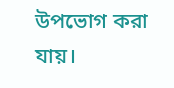উপভোগ করা যায়।